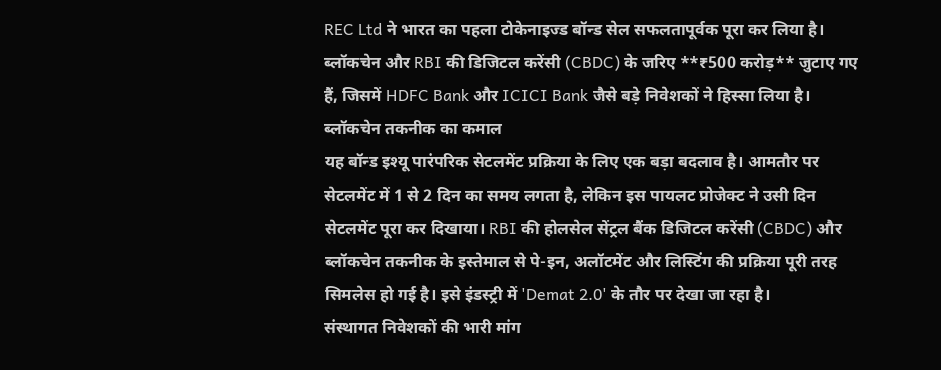REC Ltd ने भारत का पहला टोकेनाइज्ड बॉन्ड सेल सफलतापूर्वक पूरा कर लिया है। ब्लॉकचेन और RBI की डिजिटल करेंसी (CBDC) के जरिए **₹500 करोड़** जुटाए गए हैं, जिसमें HDFC Bank और ICICI Bank जैसे बड़े निवेशकों ने हिस्सा लिया है।
ब्लॉकचेन तकनीक का कमाल
यह बॉन्ड इश्यू पारंपरिक सेटलमेंट प्रक्रिया के लिए एक बड़ा बदलाव है। आमतौर पर सेटलमेंट में 1 से 2 दिन का समय लगता है, लेकिन इस पायलट प्रोजेक्ट ने उसी दिन सेटलमेंट पूरा कर दिखाया। RBI की होलसेल सेंट्रल बैंक डिजिटल करेंसी (CBDC) और ब्लॉकचेन तकनीक के इस्तेमाल से पे-इन, अलॉटमेंट और लिस्टिंग की प्रक्रिया पूरी तरह सिमलेस हो गई है। इसे इंडस्ट्री में 'Demat 2.0' के तौर पर देखा जा रहा है।
संस्थागत निवेशकों की भारी मांग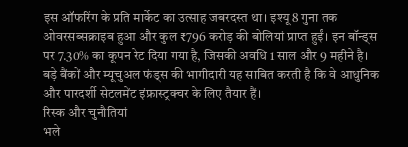इस ऑफरिंग के प्रति मार्केट का उत्साह जबरदस्त था। इश्यू 8 गुना तक ओवरसब्सक्राइब हुआ और कुल ₹796 करोड़ की बोलियां प्राप्त हुईं। इन बॉन्ड्स पर 7.30% का कूपन रेट दिया गया है, जिसकी अवधि 1 साल और 9 महीने है। बड़े बैंकों और म्यूचुअल फंड्स की भागीदारी यह साबित करती है कि वे आधुनिक और पारदर्शी सेटलमेंट इंफ्रास्ट्रक्चर के लिए तैयार हैं।
रिस्क और चुनौतियां
भले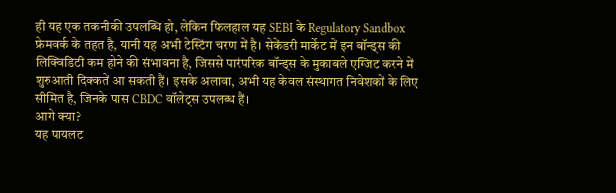ही यह एक तकनीकी उपलब्धि हो, लेकिन फिलहाल यह SEBI के Regulatory Sandbox फ्रेमवर्क के तहत है, यानी यह अभी टेस्टिंग चरण में है। सेकेंडरी मार्केट में इन बॉन्ड्स की लिक्विडिटी कम होने की संभावना है, जिससे पारंपरिक बॉन्ड्स के मुकाबले एग्जिट करने में शुरुआती दिक्कतें आ सकती हैं। इसके अलावा, अभी यह केवल संस्थागत निवेशकों के लिए सीमित है, जिनके पास CBDC वॉलेट्स उपलब्ध हैं।
आगे क्या?
यह पायलट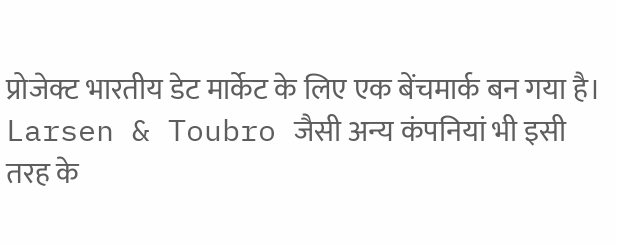प्रोजेक्ट भारतीय डेट मार्केट के लिए एक बेंचमार्क बन गया है। Larsen & Toubro जैसी अन्य कंपनियां भी इसी तरह के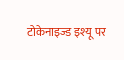टोकेनाइज्ड इश्यू पर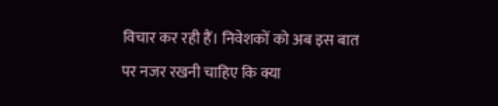विचार कर रही हैं। निवेशकों को अब इस बात पर नजर रखनी चाहिए कि क्या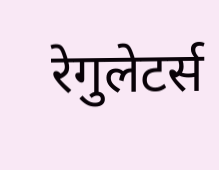रेगुलेटर्स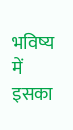भविष्य में इसका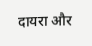दायरा और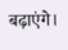बढ़ाएंगे।